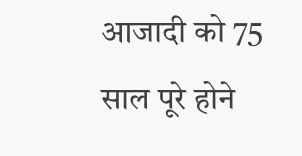आजादी को 75 साल पूरे होने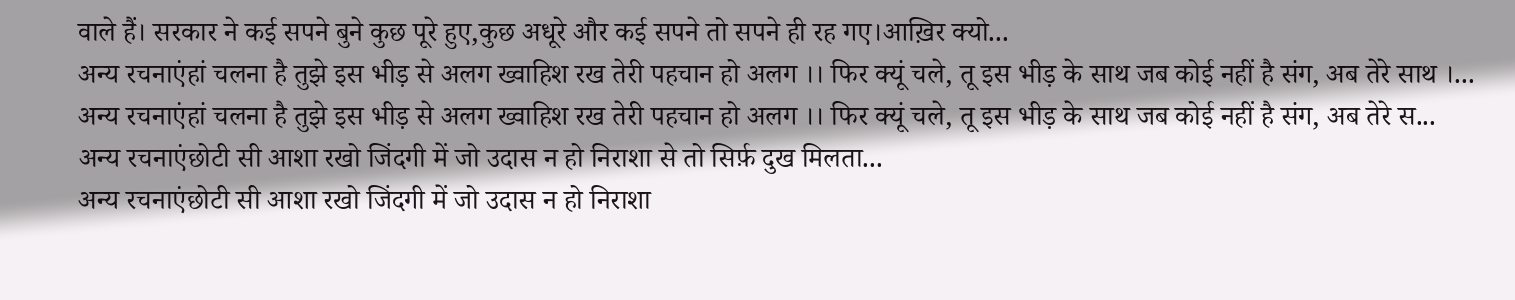वाले हैं। सरकार ने कई सपने बुने कुछ पूरे हुए,कुछ अधूरे और कई सपने तो सपने ही रह गए।आख़िर क्यो...
अन्य रचनाएंहां चलना है तुझे इस भीड़ से अलग ख्वाहिश रख तेरी पहचान हो अलग ।। फिर क्यूं चले, तू इस भीड़ के साथ जब कोई नहीं है संग, अब तेरे साथ ।...
अन्य रचनाएंहां चलना है तुझे इस भीड़ से अलग ख्वाहिश रख तेरी पहचान हो अलग ।। फिर क्यूं चले, तू इस भीड़ के साथ जब कोई नहीं है संग, अब तेरे स...
अन्य रचनाएंछोटी सी आशा रखो जिंदगी में जो उदास न हो निराशा से तो सिर्फ़ दुख मिलता...
अन्य रचनाएंछोटी सी आशा रखो जिंदगी में जो उदास न हो निराशा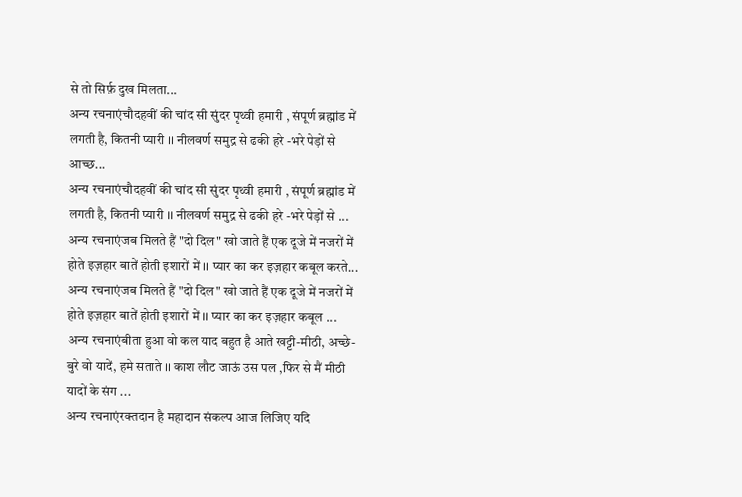से तो सिर्फ़ दुख मिलता...
अन्य रचनाएंचौदहवीं की चांद सी सुंदर पृथ्वी हमारी , संपूर्ण ब्रह्मांड में लगती है, कितनी प्यारी ।। नीलवर्ण समुद्र से ढकी हरे -भरे पेड़ों से आच्छ...
अन्य रचनाएंचौदहवीं की चांद सी सुंदर पृथ्वी हमारी , संपूर्ण ब्रह्मांड में लगती है, कितनी प्यारी ।। नीलवर्ण समुद्र से ढकी हरे -भरे पेड़ों से ...
अन्य रचनाएंजब मिलते हैं "दो दिल" खो जाते हैं एक दूजे में नजरों में होते इज़हार बातें होती इशारों में ।। प्यार का कर इज़हार कबूल करते...
अन्य रचनाएंजब मिलते हैं "दो दिल" खो जाते हैं एक दूजे में नजरों में होते इज़हार बातें होती इशारों में ।। प्यार का कर इज़हार कबूल ...
अन्य रचनाएंबीता हुआ वो कल याद बहुत है आते खट्टी-मीठी, अच्छे-बुरे वो यादें, हमे सताते ।। काश लौट जाऊं उस पल ,फिर से मैं मीठी यादों के संग ...
अन्य रचनाएंरक्तदान है महादान संकल्प आज लिजिए यदि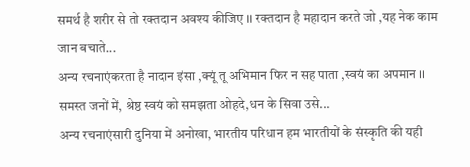समर्थ है शरीर से तो रक्तदान अवश्य कीजिए ।। रक्तदान है महादान करते जो ,यह नेक काम जान बचाते...
अन्य रचनाएंकरता है नादान इंसा ,क्यूं तू अभिमान फिर न सह पाता ,स्वयं का अपमान ।। समस्त जनों में, श्रेष्ठ स्वयं को समझता ओहदे,धन के सिवा उसे...
अन्य रचनाएंसारी दुनिया में अनोखा, भारतीय परिधान हम भारतीयों के संस्कृति की यही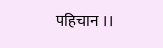पहिचान ।।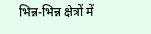भिन्न-भिन्न क्षेत्रों में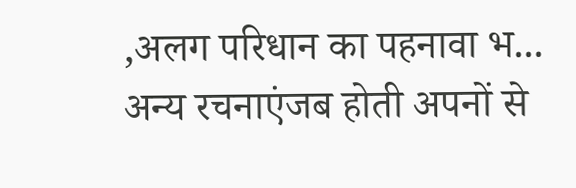,अलग परिधान का पहनावा भ...
अन्य रचनाएंजब होती अपनों से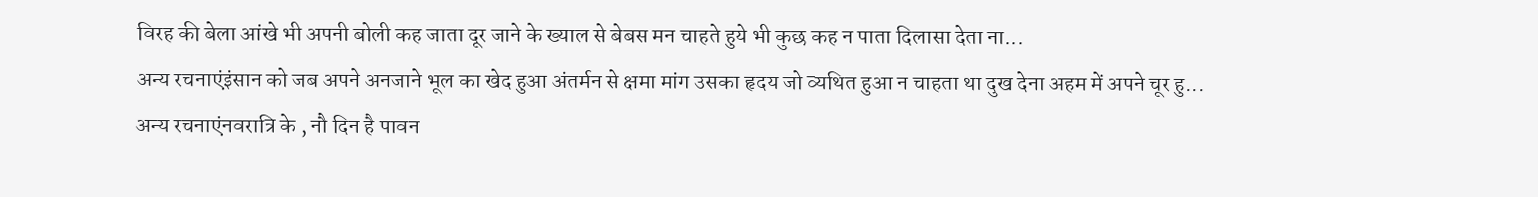विरह की बेला आंखे भी अपनी बोली कह जाता दूर जाने के ख्याल से बेबस मन चाहते हुये भी कुछ कह न पाता दिलासा देता ना...
अन्य रचनाएंइंसान को जब अपने अनजाने भूल का खेद हुआ अंतर्मन से क्षमा मांग उसका हृदय जो व्यथित हुआ न चाहता था दुख देना अहम में अपने चूर हु...
अन्य रचनाएंनवरात्रि के , नौ दिन है पावन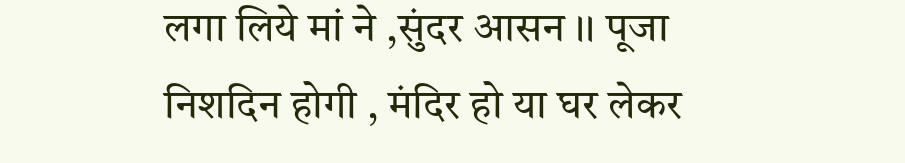लगा लिये मां ने ,सुंदर आसन ।। पूजा निशदिन होगी , मंदिर हो या घर लेकर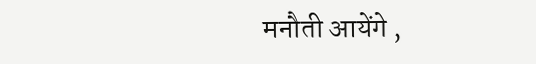मनौती आयेंगे ,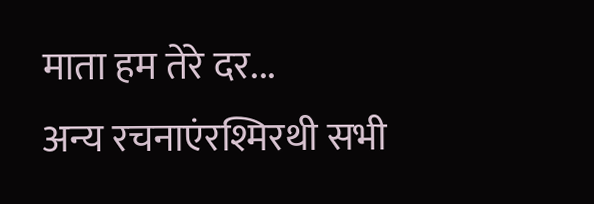माता हम तेरे दर...
अन्य रचनाएंरश्मिरथी सभी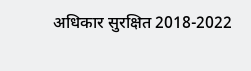अधिकार सुरक्षित 2018-2022